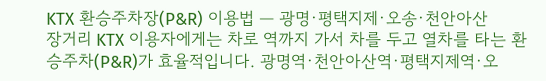KTX 환승주차장(P&R) 이용법 — 광명·평택지제·오송·천안아산
장거리 KTX 이용자에게는 차로 역까지 가서 차를 두고 열차를 타는 환승주차(P&R)가 효율적입니다. 광명역·천안아산역·평택지제역·오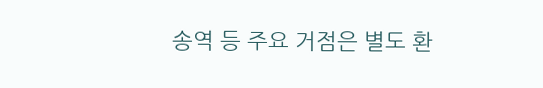송역 등 주요 거점은 별도 환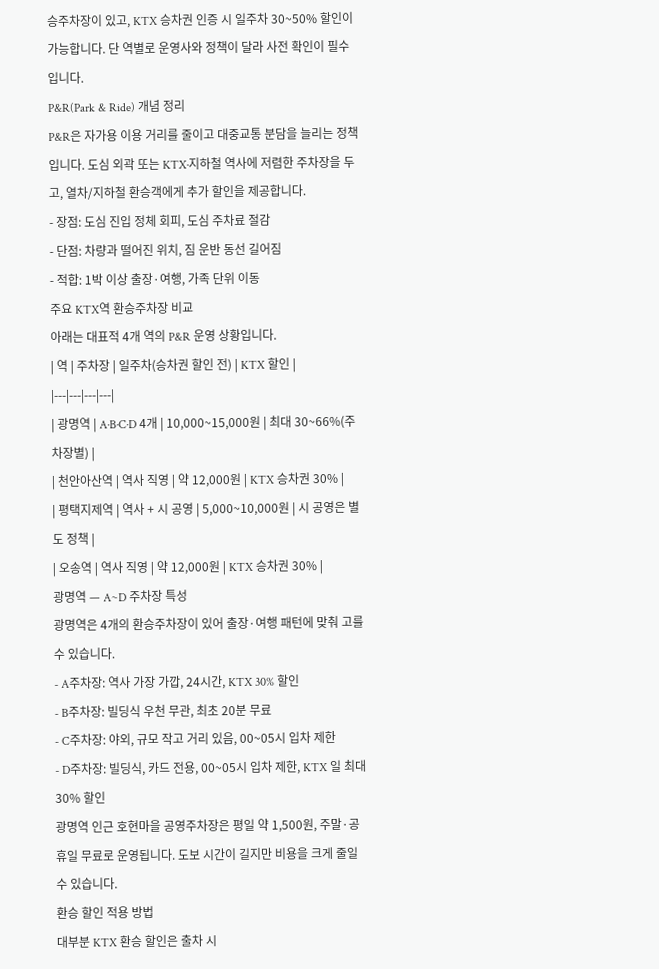승주차장이 있고, KTX 승차권 인증 시 일주차 30~50% 할인이 가능합니다. 단 역별로 운영사와 정책이 달라 사전 확인이 필수입니다.
P&R(Park & Ride) 개념 정리
P&R은 자가용 이용 거리를 줄이고 대중교통 분담을 늘리는 정책입니다. 도심 외곽 또는 KTX·지하철 역사에 저렴한 주차장을 두고, 열차/지하철 환승객에게 추가 할인을 제공합니다.
- 장점: 도심 진입 정체 회피, 도심 주차료 절감
- 단점: 차량과 떨어진 위치, 짐 운반 동선 길어짐
- 적합: 1박 이상 출장·여행, 가족 단위 이동
주요 KTX역 환승주차장 비교
아래는 대표적 4개 역의 P&R 운영 상황입니다.
| 역 | 주차장 | 일주차(승차권 할인 전) | KTX 할인 |
|---|---|---|---|
| 광명역 | A·B·C·D 4개 | 10,000~15,000원 | 최대 30~66%(주차장별) |
| 천안아산역 | 역사 직영 | 약 12,000원 | KTX 승차권 30% |
| 평택지제역 | 역사 + 시 공영 | 5,000~10,000원 | 시 공영은 별도 정책 |
| 오송역 | 역사 직영 | 약 12,000원 | KTX 승차권 30% |
광명역 — A~D 주차장 특성
광명역은 4개의 환승주차장이 있어 출장·여행 패턴에 맞춰 고를 수 있습니다.
- A주차장: 역사 가장 가깝, 24시간, KTX 30% 할인
- B주차장: 빌딩식 우천 무관, 최초 20분 무료
- C주차장: 야외, 규모 작고 거리 있음, 00~05시 입차 제한
- D주차장: 빌딩식, 카드 전용, 00~05시 입차 제한, KTX 일 최대 30% 할인
광명역 인근 호현마을 공영주차장은 평일 약 1,500원, 주말·공휴일 무료로 운영됩니다. 도보 시간이 길지만 비용을 크게 줄일 수 있습니다.
환승 할인 적용 방법
대부분 KTX 환승 할인은 출차 시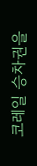코레일 승차권을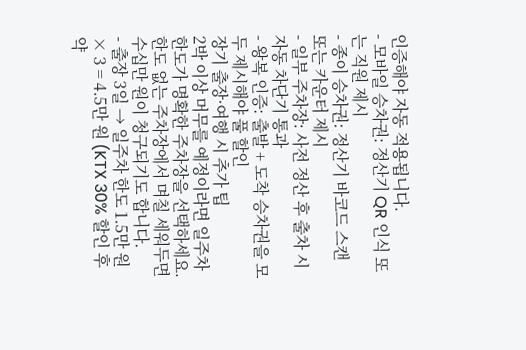인증해야 자동 적용됩니다.
- 모바일 승차권: 정산기 QR 인식 또는 직원 제시
- 종이 승차권: 정산기 바코드 스캔 또는 카운터 제시
- 일부 주차장: 사전 정산 후 출차 시 자동 차단기 통과
- 왕복 인증: 출발 + 도착 승차권을 모두 제시해야 풀 할인
장기 출장·여행 시 추가 팁
2박 이상 머무를 예정이라면 일주차 한도가 명확한 주차장을 선택하세요. 한도 없는 주차장에서 며칠 세워두면 수십만 원이 청구되기도 합니다.
- 출장 3일 → 일주차 한도 1.5만 원 × 3 = 4.5만 원 (KTX 30% 할인 후 약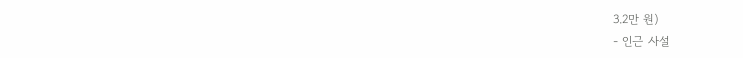3.2만 원)
- 인근 사설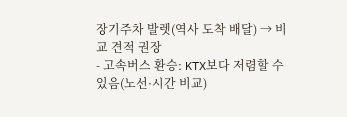장기주차 발렛(역사 도착 배달) → 비교 견적 권장
- 고속버스 환승: KTX보다 저렴할 수 있음(노선·시간 비교)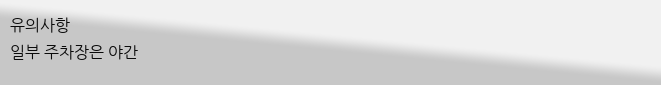유의사항
일부 주차장은 야간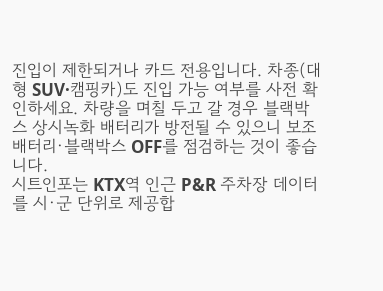진입이 제한되거나 카드 전용입니다. 차종(대형 SUV·캠핑카)도 진입 가능 여부를 사전 확인하세요. 차량을 며칠 두고 갈 경우 블랙박스 상시녹화 배터리가 방전될 수 있으니 보조 배터리·블랙박스 OFF를 점검하는 것이 좋습니다.
시트인포는 KTX역 인근 P&R 주차장 데이터를 시·군 단위로 제공합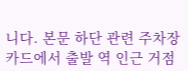니다. 본문 하단 관련 주차장 카드에서 출발 역 인근 거점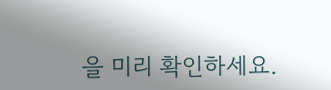을 미리 확인하세요.